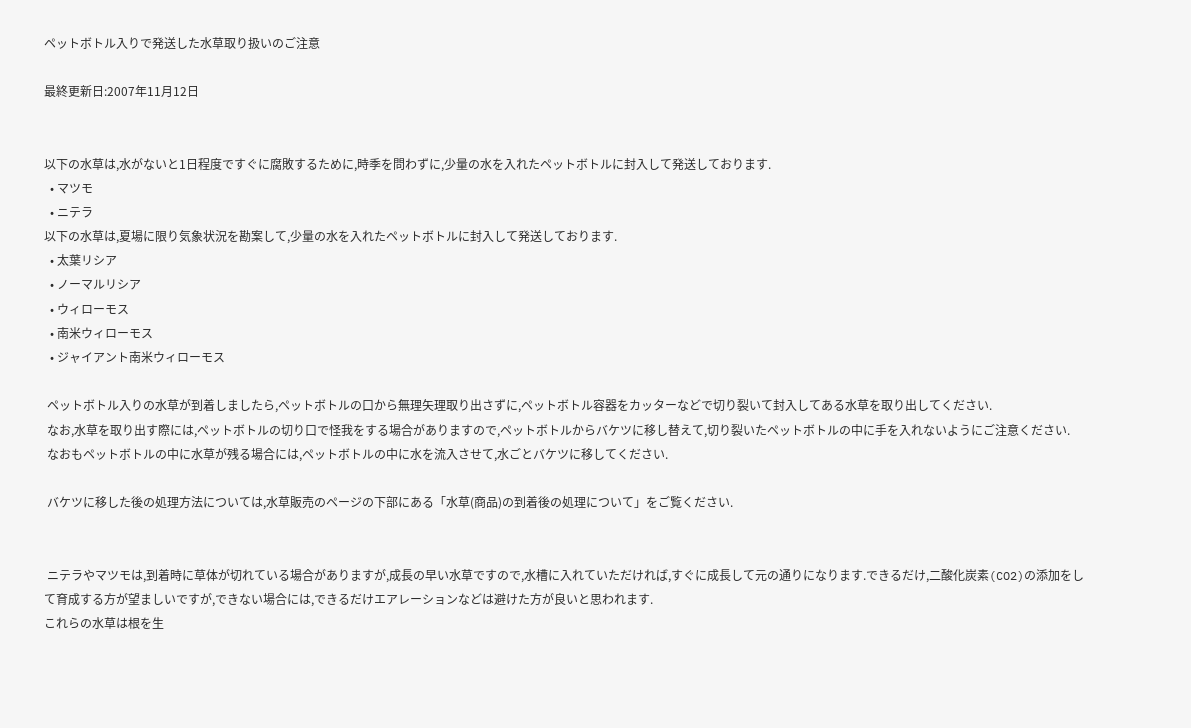ペットボトル入りで発送した水草取り扱いのご注意

最終更新日:2007年11月12日


以下の水草は,水がないと1日程度ですぐに腐敗するために,時季を問わずに,少量の水を入れたペットボトルに封入して発送しております.
  • マツモ
  • ニテラ
以下の水草は,夏場に限り気象状況を勘案して,少量の水を入れたペットボトルに封入して発送しております.
  • 太葉リシア
  • ノーマルリシア
  • ウィローモス
  • 南米ウィローモス
  • ジャイアント南米ウィローモス

 ペットボトル入りの水草が到着しましたら,ペットボトルの口から無理矢理取り出さずに,ペットボトル容器をカッターなどで切り裂いて封入してある水草を取り出してください.
 なお,水草を取り出す際には,ペットボトルの切り口で怪我をする場合がありますので,ペットボトルからバケツに移し替えて,切り裂いたペットボトルの中に手を入れないようにご注意ください.
 なおもペットボトルの中に水草が残る場合には,ペットボトルの中に水を流入させて,水ごとバケツに移してください.

 バケツに移した後の処理方法については,水草販売のページの下部にある「水草(商品)の到着後の処理について」をご覧ください.


 ニテラやマツモは,到着時に草体が切れている場合がありますが,成長の早い水草ですので,水槽に入れていただければ,すぐに成長して元の通りになります.できるだけ,二酸化炭素(CO2)の添加をして育成する方が望ましいですが,できない場合には,できるだけエアレーションなどは避けた方が良いと思われます.
これらの水草は根を生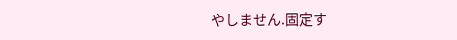やしません.固定す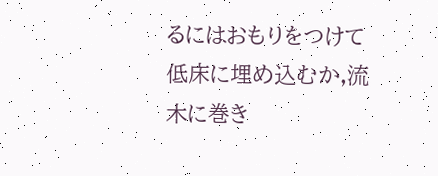るにはおもりをつけて低床に埋め込むか,流木に巻き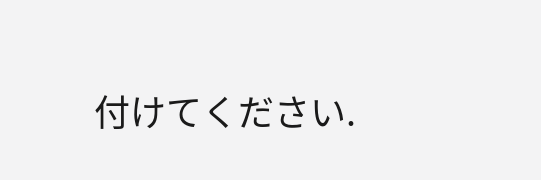付けてください.